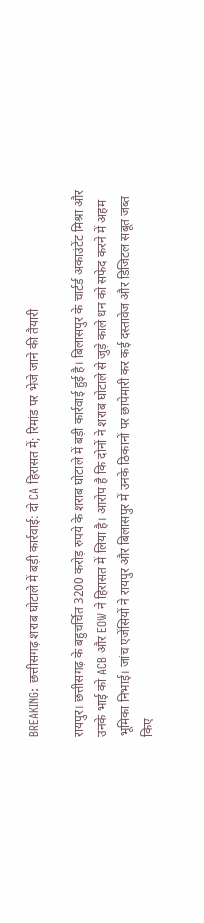BREAKING: छत्तीसगढ़ शराब घोटाले में बड़ी कार्रवाई: दो CA हिरासत में; रिमांड पर भेजे जाने की तैयारी

रायपुर। छत्तीसगढ़ के बहुचर्चित 3200 करोड़ रुपये के शराब घोटाले में बड़ी कार्रवाई हुई है। बिलासपुर के चार्टर्ड अकाउंटेंट मिश्रा और उनके भाई को ACB और EOW ने हिरासत में लिया है। आरोप है कि दोनों ने शराब घोटाले से जुड़े काले धन को सफेद करने में अहम भूमिका निभाई। जांच एजेंसियों ने रायपुर और बिलासपुर में उनके ठिकानों पर छापेमारी कर कई दस्तावेज और डिजिटल सबूत जब्त किए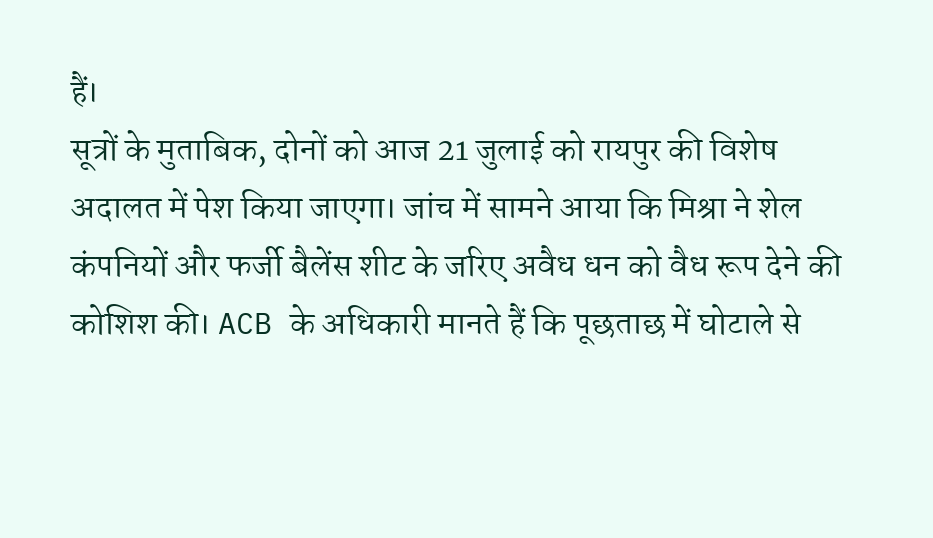हैं।
सूत्रों के मुताबिक, दोनों को आज 21 जुलाई को रायपुर की विशेष अदालत में पेश किया जाएगा। जांच में सामने आया कि मिश्रा ने शेल कंपनियों और फर्जी बैलेंस शीट के जरिए अवैध धन को वैध रूप देने की कोशिश की। ACB के अधिकारी मानते हैं कि पूछताछ में घोटाले से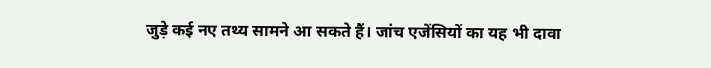जुड़े कई नए तथ्य सामने आ सकते हैं। जांच एजेंसियों का यह भी दावा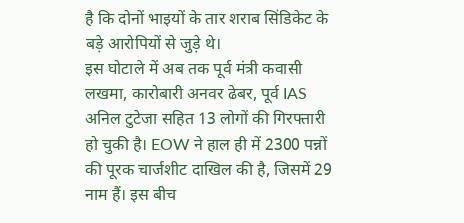है कि दोनों भाइयों के तार शराब सिंडिकेट के बड़े आरोपियों से जुड़े थे।
इस घोटाले में अब तक पूर्व मंत्री कवासी लखमा, कारोबारी अनवर ढेबर, पूर्व IAS अनिल टुटेजा सहित 13 लोगों की गिरफ्तारी हो चुकी है। EOW ने हाल ही में 2300 पन्नों की पूरक चार्जशीट दाखिल की है, जिसमें 29 नाम हैं। इस बीच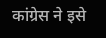कांग्रेस ने इसे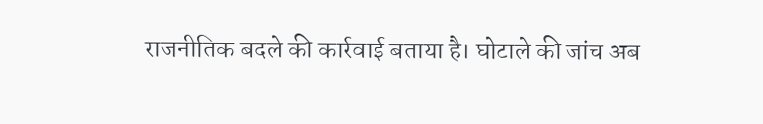राजनीतिक बदले की कार्रवाई बताया है। घोटाले की जांच अब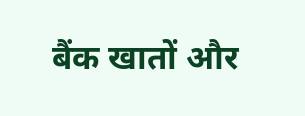बैंक खातों और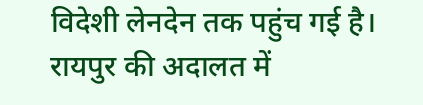विदेशी लेनदेन तक पहुंच गई है। रायपुर की अदालत में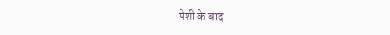पेशी के बाद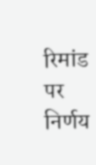रिमांड पर निर्णय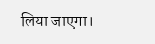लिया जाएगा।